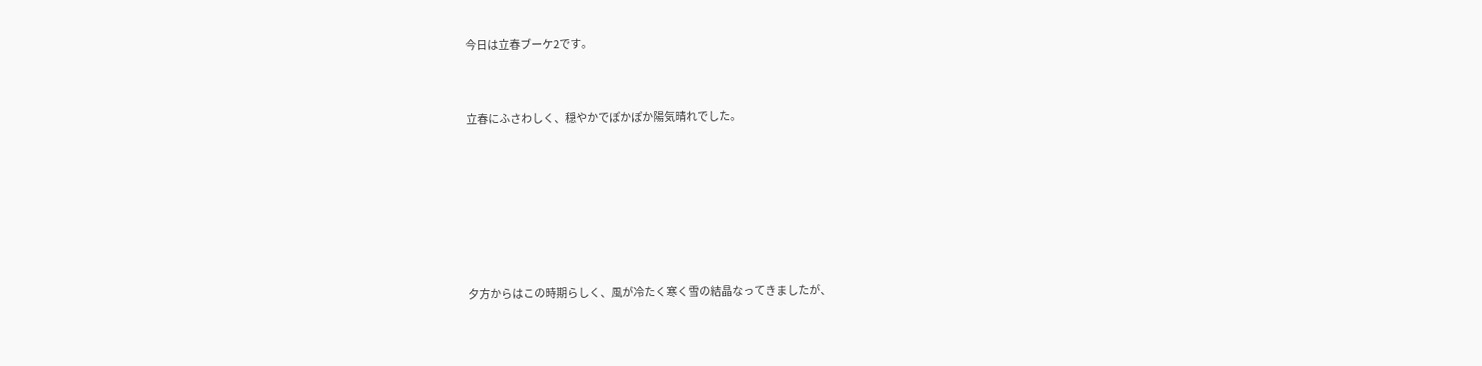今日は立春ブーケ2です。


立春にふさわしく、穏やかでぽかぽか陽気晴れでした。






夕方からはこの時期らしく、風が冷たく寒く雪の結晶なってきましたが、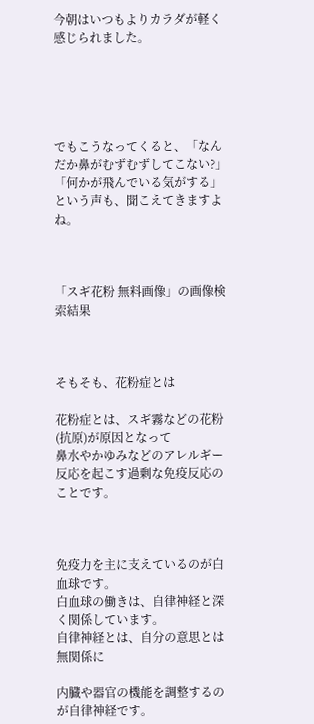今朝はいつもよりカラダが軽く感じられました。





でもこうなってくると、「なんだか鼻がむずむずしてこない?」
「何かが飛んでいる気がする」という声も、聞こえてきますよね。



「スギ花粉 無料画像」の画像検索結果



そもそも、花粉症とは

花粉症とは、スギ霧などの花粉(抗原)が原因となって
鼻水やかゆみなどのアレルギー反応を起こす過剰な免疫反応のことです。



免疫力を主に支えているのが白血球です。
白血球の働きは、自律神経と深く関係しています。
自律神経とは、自分の意思とは無関係に

内臓や器官の機能を調整するのが自律神経です。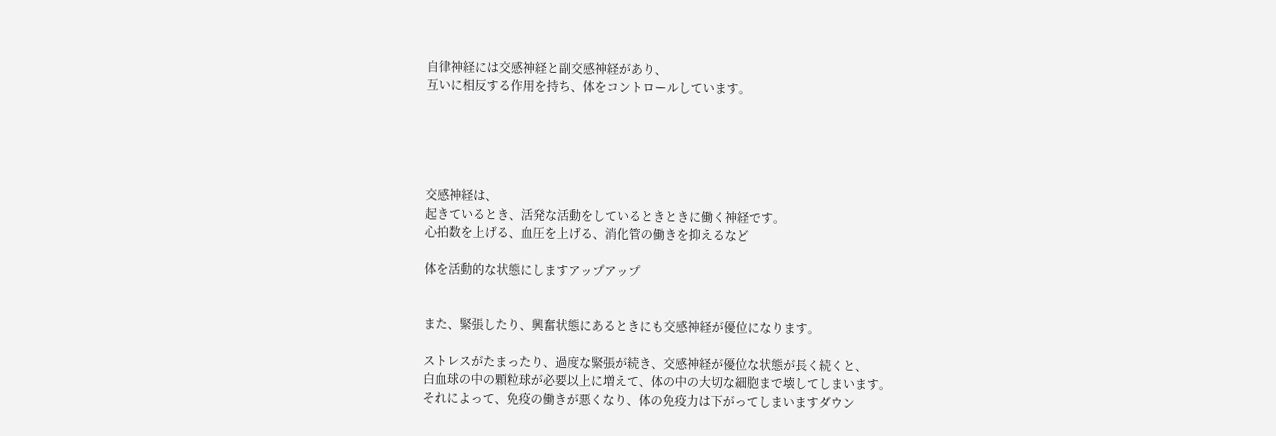自律神経には交感神経と副交感神経があり、
互いに相反する作用を持ち、体をコントロールしています。





交感神経は、
起きているとき、活発な活動をしているときときに働く神経です。
心拍数を上げる、血圧を上げる、消化管の働きを抑えるなど

体を活動的な状態にしますアップアップ


また、緊張したり、興奮状態にあるときにも交感神経が優位になります。

ストレスがたまったり、過度な緊張が続き、交感神経が優位な状態が長く続くと、
白血球の中の顆粒球が必要以上に増えて、体の中の大切な細胞まで壊してしまいます。
それによって、免疫の働きが悪くなり、体の免疫力は下がってしまいますダウン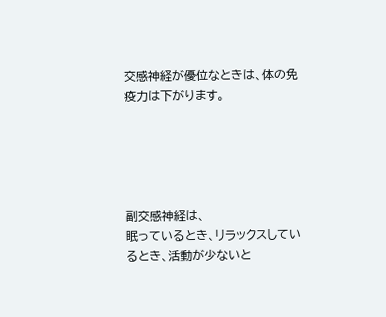交感神経が優位なときは、体の免疫力は下がります。





副交感神経は、
眠っているとき、リラックスしているとき、活動が少ないと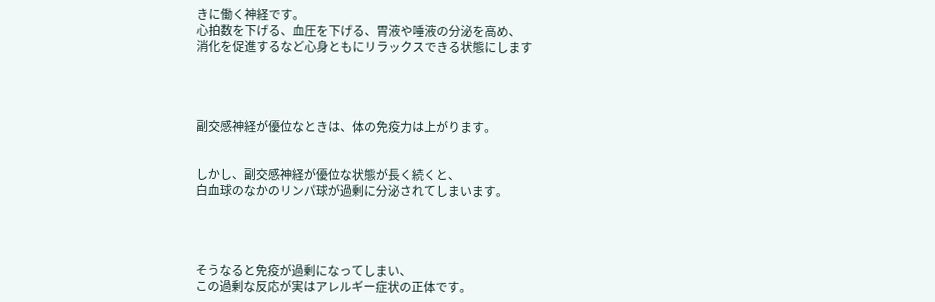きに働く神経です。
心拍数を下げる、血圧を下げる、胃液や唾液の分泌を高め、
消化を促進するなど心身ともにリラックスできる状態にします




副交感神経が優位なときは、体の免疫力は上がります。


しかし、副交感神経が優位な状態が長く続くと、
白血球のなかのリンパ球が過剰に分泌されてしまいます。




そうなると免疫が過剰になってしまい、
この過剰な反応が実はアレルギー症状の正体です。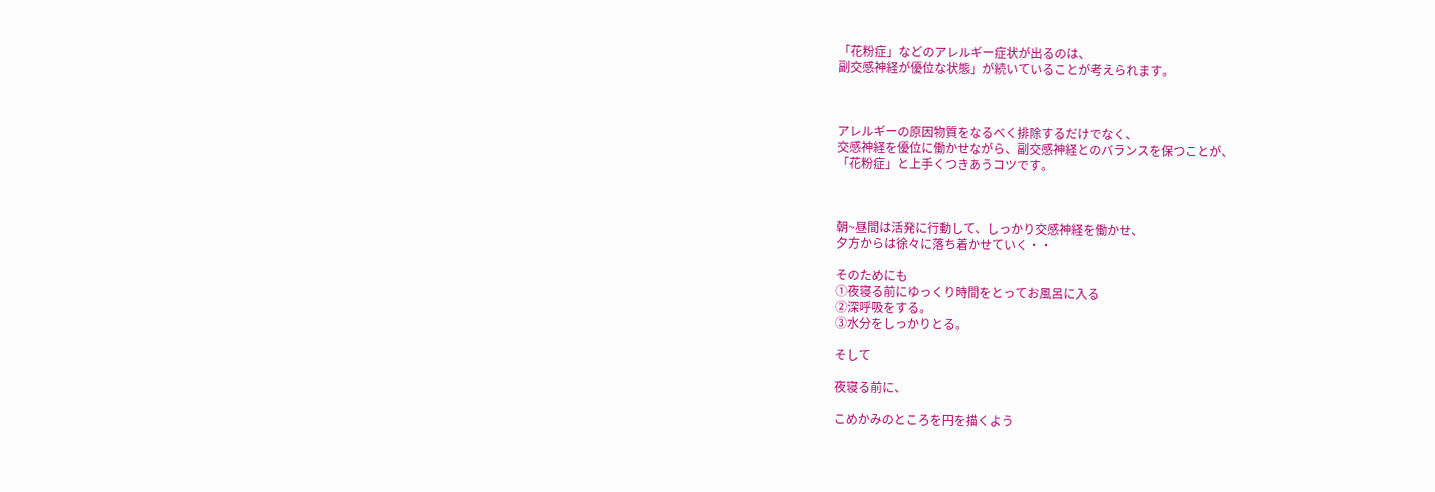「花粉症」などのアレルギー症状が出るのは、
副交感神経が優位な状態」が続いていることが考えられます。



アレルギーの原因物質をなるべく排除するだけでなく、
交感神経を優位に働かせながら、副交感神経とのバランスを保つことが、
「花粉症」と上手くつきあうコツです。



朝~昼間は活発に行動して、しっかり交感神経を働かせ、
夕方からは徐々に落ち着かせていく・・

そのためにも
①夜寝る前にゆっくり時間をとってお風呂に入る
②深呼吸をする。
③水分をしっかりとる。

そして

夜寝る前に、

こめかみのところを円を描くよう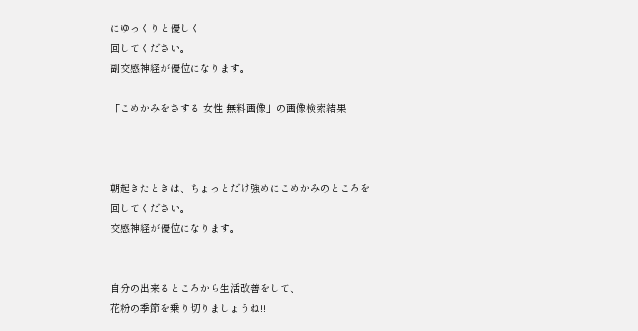にゆっくりと優しく
回してください。
副交感神経が優位になります。

「こめかみをさする 女性 無料画像」の画像検索結果



朝起きたときは、ちょっとだけ強めにこめかみのところを
回してください。
交感神経が優位になります。


自分の出来るところから生活改善をして、
花粉の季節を乗り切りましょうね!!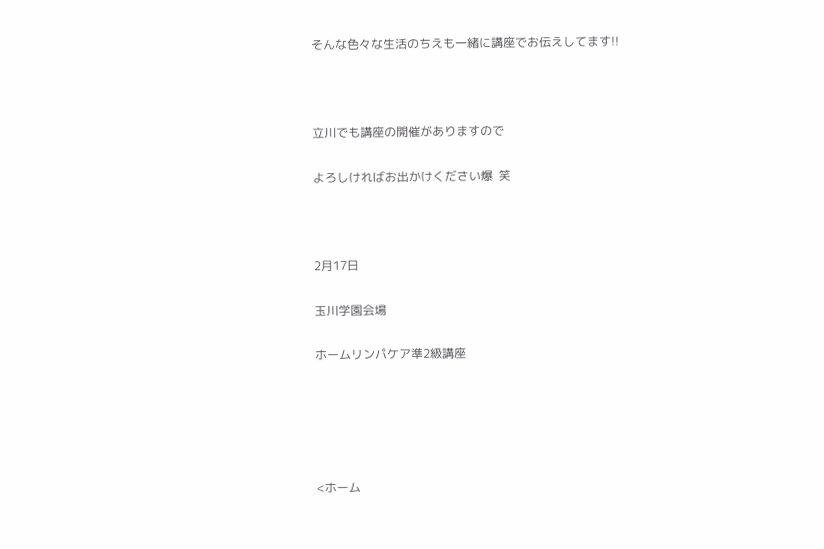そんな色々な生活のちえも一緒に講座でお伝えしてます!!



立川でも講座の開催がありますので

よろしければお出かけください爆  笑



2月17日

玉川学園会場

ホームリンパケア準2級講座





<ホーム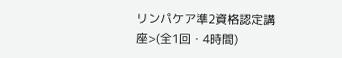リンパケア準2資格認定講座>(全1回・4時間)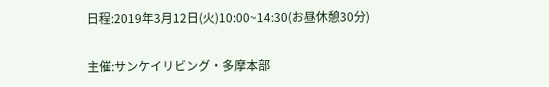日程:2019年3月12日(火)10:00~14:30(お昼休憩30分)

主催:サンケイリビング・多摩本部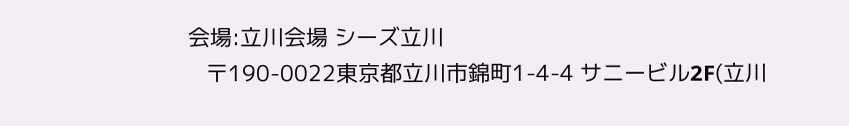会場:立川会場 シーズ立川
   〒190-0022東京都立川市錦町1-4-4 サニービル2F(立川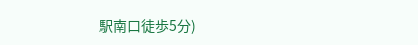駅南口徒歩5分)